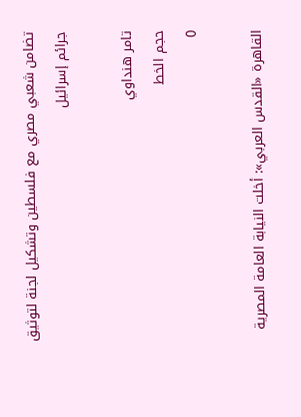تضامن شعبي مصري مع فلسطين وتشكيل لجنة لتوثيق جرائم إسرائيل

تامر هنداوي
حجم الخط
0

القاهرة «القدس العربي»: أخلت النيابة العامة المصرية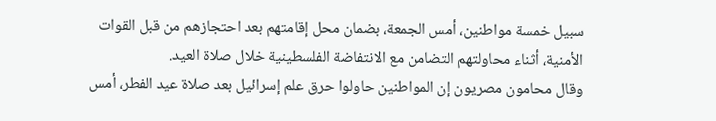سبيل خمسة مواطنين، أمس الجمعة، بضمان محل إقامتهم بعد احتجازهم من قبل القوات الأمنية، أثناء محاولتهم التضامن مع الانتفاضة الفلسطينية خلال صلاة العيد.
وقال محامون مصريون إن المواطنين حاولوا حرق علم إسرائيل بعد صلاة عيد الفطر، أمس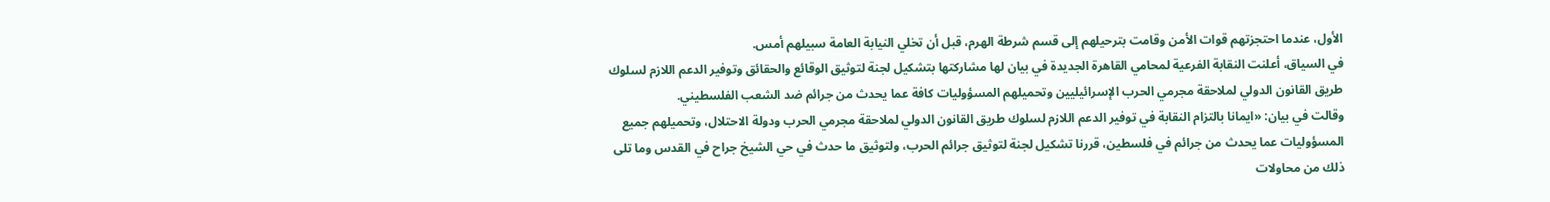الأول، عندما احتجزتهم قوات الأمن وقامت بترحيلهم إلى قسم شرطة الهرم، قبل أن تخلي النيابة العامة سبيلهم أمس.
في السياق، أعلنت النقابة الفرعية لمحامي القاهرة الجديدة في بيان لها مشاركتها بتشكيل لجنة لتوثيق الوقائع والحقائق وتوفير الدعم اللازم لسلوك طريق القانون الدولي لملاحقة مجرمي الحرب الإسرائيليين وتحميلهم المسؤوليات كافة عما يحدث من جرائم ضد الشعب الفلسطيني.
وقالت في بيان: «ايمانا بالتزام النقابة في توفير الدعم اللازم لسلوك طريق القانون الدولي لملاحقة مجرمي الحرب ودولة الاحتلال، وتحميلهم جميع المسؤوليات عما يحدث من جرائم في فلسطين، قررنا تشكيل لجنة لتوثيق جرائم الحرب، ولتوثيق ما حدث في حي الشيخ جراح في القدس وما تلى ذلك من محاولات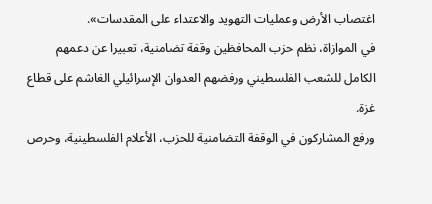اغتصاب الأرض وعمليات التهويد والاعتداء على المقدسات».
في الموازاة، نظم حزب المحافظين وقفة تضامنية، تعبيرا عن دعمهم الكامل للشعب الفلسطيني ورفضهم العدوان الإسرائيلي الغاشم على قطاع غزة.
ورفع المشاركون في الوقفة التضامنية للحزب، الأعلام الفلسطينية، وحرص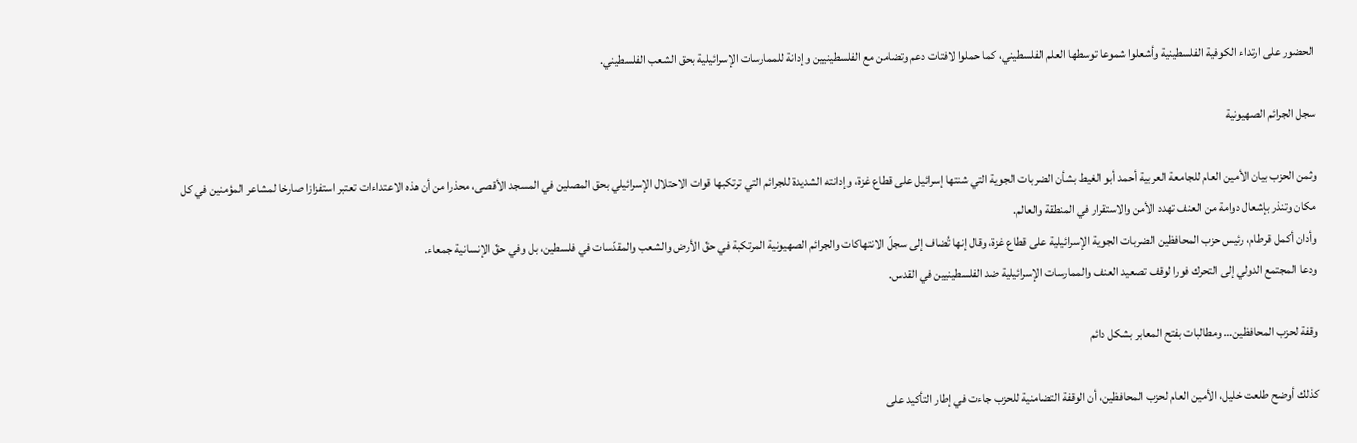الحضور على ارتداء الكوفية الفلسطينية وأشعلوا شموعا توسطها العلم الفلسطيني، كما حملوا لافتات دعم وتضامن مع الفلسطينيين وإدانة للممارسات الإسرائيلية بحق الشعب الفلسطيني.

سجل الجرائم الصهيونية

وثمن الحزب بيان الأمين العام للجامعة العربية أحمد أبو الغيط بشأن الضربات الجوية التي شنتها إسرائيل على قطاع غزة، وإدانته الشديدة للجرائم التي ترتكبها قوات الاحتلال الإسرائيلي بحق المصلين في المسجد الأقصى، محذرا من أن هذه الاعتداءات تعتبر استفزازا صارخا لمشاعر المؤمنين في كل مكان وتنذر بإشعال دوامة من العنف تهدد الأمن والاستقرار في المنطقة والعالم.
وأدان أكمل قرطام، رئيس حزب المحافظين الضربات الجوية الإسرائيلية على قطاع غزة، وقال إنها تُضاف إلى سجلّ الانتهاكات والجرائم الصهيونية المرتكبة في حقّ الأرض والشعب والمقدّسات في فلسطين، بل وفي حقّ الإنسانية جمعاء.
ودعا المجتمع الدولي إلى التحرك فورا لوقف تصعيد العنف والممارسات الإسرائيلية ضد الفلسطينيين في القدس.

وقفة لحزب المحافظين… ومطالبات بفتح المعابر بشكل دائم

كذلك أوضح طلعت خليل، الأمين العام لحزب المحافظين، أن الوقفة التضامنية للحزب جاءت في إطار التأكيد على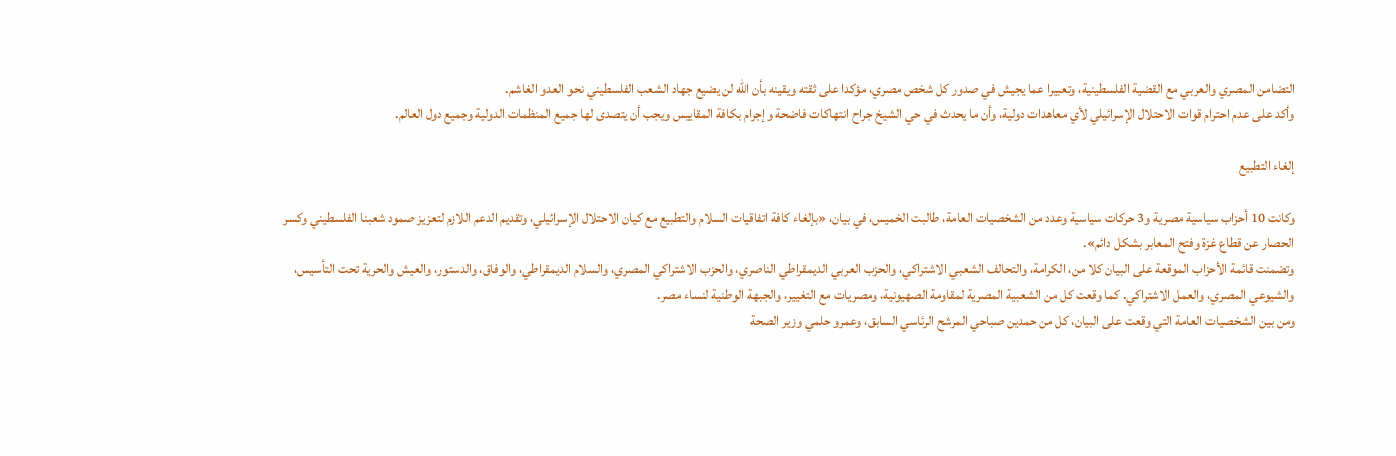التضامن المصري والعربي مع القضية الفلسطينية، وتعبيرا عما يجيش في صدور كل شخص مصري، مؤكدا على ثقته ويقينه بأن الله لن يضيع جهاد الشعب الفلسطيني نحو العدو الغاشم.
وأكد على عدم احترام قوات الاحتلال الإسرائيلي لأي معاهدات دولية، وأن ما يحدث في حي الشيخ جراح انتهاكات فاضحة وإجرام بكافة المقاييس ويجب أن يتصدى لها جميع المنظمات الدولية وجميع دول العالم.

إلغاء التطبيع

وكانت 10 أحزاب سياسية مصرية و3 حركات سياسية وعدد من الشخصيات العامة، طالبت الخميس، في بيان، «بإلغاء كافة اتفاقيات السلام والتطبيع مع كيان الاحتلال الإسرائيلي، وتقديم الدعم اللازم لتعزيز صمود شعبنا الفلسطيني وكسر الحصار عن قطاع غزة وفتح المعابر بشكل دائم».
وتضمنت قائمة الأحزاب الموقعة على البيان كلا من، الكرامة، والتحالف الشعبي الاشتراكي، والحزب العربي الديمقراطي الناصري، والحزب الاشتراكي المصري، والسلام الديمقراطي، والوفاق، والدستور، والعيش والحرية تحت التأسيس، والشيوعي المصري، والعمل الاشتراكي. كما وقعت كل من الشعبية المصرية لمقاومة الصهيونية، ومصريات مع التغيير، والجبهة الوطنية لنساء مصر.
ومن بين الشخصيات العامة التي وقعت على البيان، كل من حمدين صباحي المرشح الرئاسي السابق، وعمرو حلمي وزير الصحة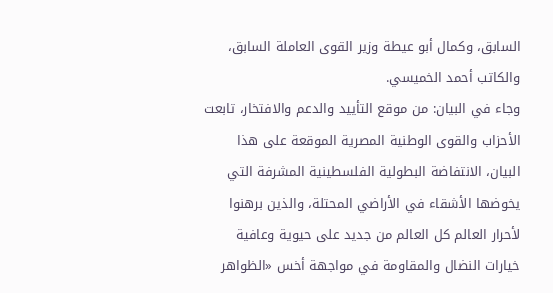السابق، وكمال أبو عيطة وزير القوى العاملة السابق، والكاتب أحمد الخميسي.
وجاء في البيان: من موقع التأييد والدعم والافتخار، تابعت الأحزاب والقوى الوطنية المصرية الموقعة على هذا البيان، الانتفاضة البطولية الفلسطينية المشرفة التي يخوضها الأشقاء في الأراضي المحتلة، والذين برهنوا لأحرار العالم كل العالم من جديد على حيوية وعافية خيارات النضال والمقاومة في مواجهة أخس «الظواهر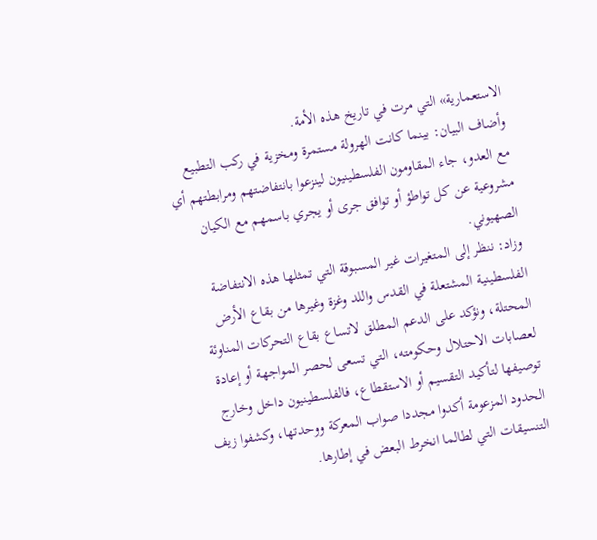الاستعمارية» التي مرت في تاريخ هذه الأمة.
وأضاف البيان: بينما كانت الهرولة مستمرة ومخزية في ركب التطبيع مع العدو، جاء المقاومون الفلسطينيون لينزعوا بانتفاضتهم ومرابطتهم أي مشروعية عن كل تواطؤ أو توافق جرى أو يجري باسمهم مع الكيان الصهيوني.
وزاد: ننظر إلى المتغيرات غير المسبوقة التي تمثلها هذه الانتفاضة الفلسطينية المشتعلة في القدس واللد وغزة وغيرها من بقاع الأرض المحتلة، ونؤكد على الدعم المطلق لاتساع بقاع التحركات المناوئة لعصابات الاحتلال وحكومته، التي تسعى لحصر المواجهة أو إعادة توصيفها لتأكيد التقسيم أو الاستقطاع، فالفلسطينيون داخل وخارج الحدود المزعومة أكدوا مجددا صواب المعركة ووحدتها، وكشفوا زيف التنسيقات التي لطالما انخرط البعض في إطارها.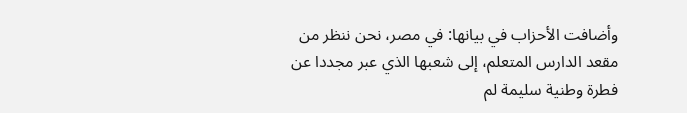وأضافت الأحزاب في بيانها: في مصر، نحن ننظر من مقعد الدارس المتعلم، إلى شعبها الذي عبر مجددا عن فطرة وطنية سليمة لم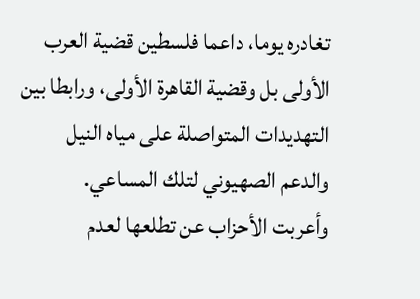تغادره يوما، داعما فلسطين قضية العرب الأولى بل وقضية القاهرة الأولى، ورابطا بين التهديدات المتواصلة على مياه النيل والدعم الصهيوني لتلك المساعي.
وأعربت الأحزاب عن تطلعها لعدم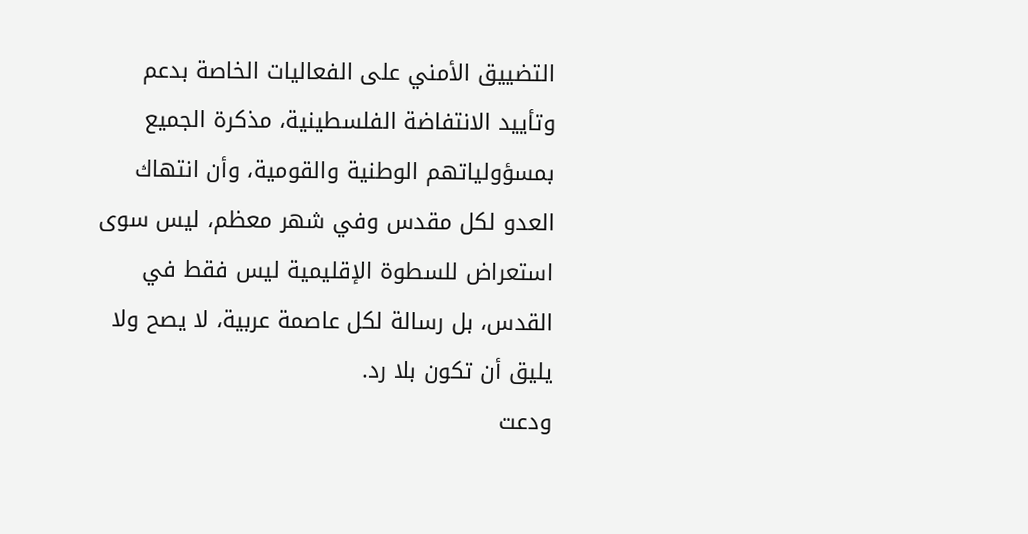التضييق الأمني على الفعاليات الخاصة بدعم وتأييد الانتفاضة الفلسطينية، مذكرة الجميع بمسؤولياتهم الوطنية والقومية، وأن انتهاك العدو لكل مقدس وفي شهر معظم، ليس سوى استعراض للسطوة الإقليمية ليس فقط في القدس، بل رسالة لكل عاصمة عربية، لا يصح ولا يليق أن تكون بلا رد.
ودعت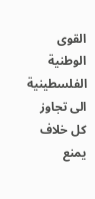القوى الوطنية الفلسطينية الى تجاوز كل خلاف يمنع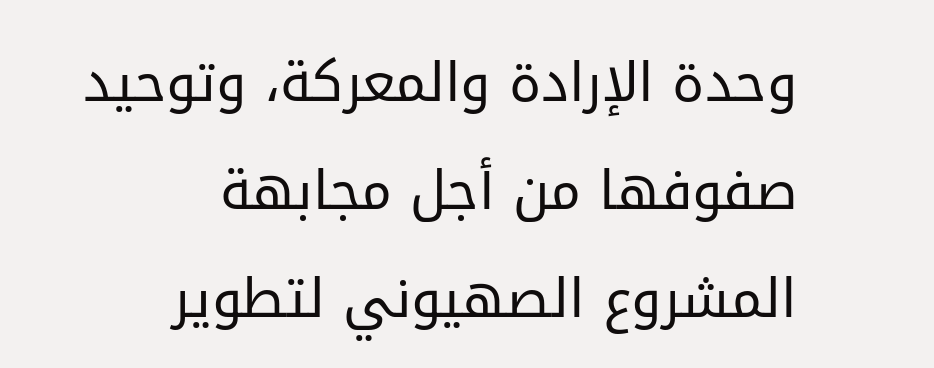وحدة الإرادة والمعركة، وتوحيد صفوفها من أجل مجابهة المشروع الصهيوني لتطوير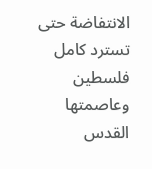الانتفاضة حتى تسترد كامل فلسطين وعاصمتها القدس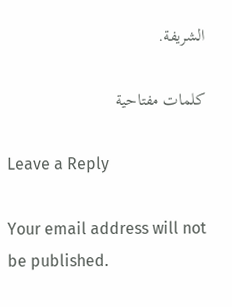الشريفة.

كلمات مفتاحية

Leave a Reply

Your email address will not be published.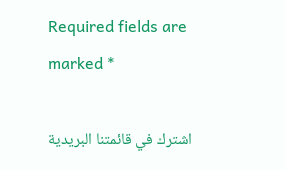Required fields are marked *

اشترك في قائمتنا البريدية